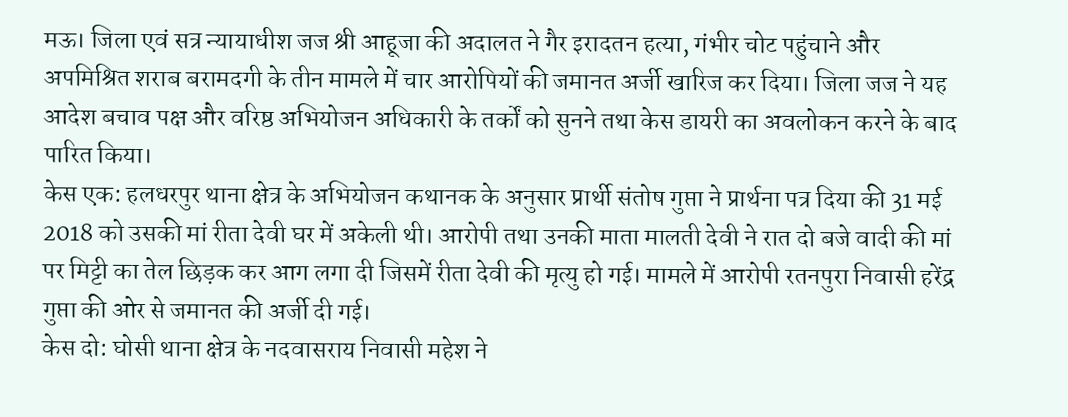मऊ। जिला एवं सत्र न्यायाधीश जज श्री आहूजा की अदालत ने गैर इरादतन हत्या, गंभीर चोट पहुंचाने और अपमिश्रित शराब बरामदगी के तीन मामले में चार आरोपियों की जमानत अर्जी खारिज कर दिया। जिला जज ने यह आदेश बचाव पक्ष और वरिष्ठ अभियोजन अधिकारी के तर्कों को सुनने तथा केस डायरी का अवलोकन करने के बाद पारित किया।
केस एक: हलधरपुर थाना क्षेत्र के अभियोजन कथानक के अनुसार प्रार्थी संतोष गुप्ता ने प्रार्थना पत्र दिया की 31 मई 2018 को उसकी मां रीता देवी घर में अकेली थी। आरोपी तथा उनकी माता मालती देवी ने रात दो बजे वादी की मां पर मिट्टी का तेल छिड़क कर आग लगा दी जिसमें रीता देवी की मृत्यु हो गई। मामले में आरोपी रतनपुरा निवासी हरेंद्र गुप्ता की ओर से जमानत की अर्जी दी गई।
केस दो: घोसी थाना क्षेत्र के नदवासराय निवासी महेश ने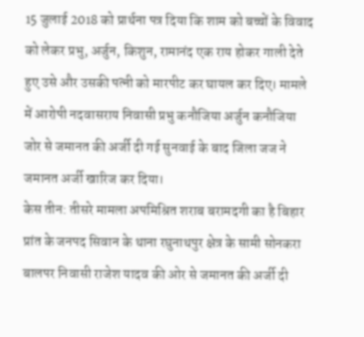15 जुलाई 2018 को प्रार्थना पत्र दिया कि शाम को बच्चों के विवाद को लेकर प्रभु, अर्जुन, किशुन, रामानंद एक राय होकर गाली देते हुए उसे और उसकी पत्नी को मारपीट कर घायल कर दिए। मामले में आरोपी नदवासराय निवासी प्रभु कनौजिया अर्जुन कनौजिया जोर से जमानत की अर्जी दी गई सुनवाई के बाद जिला जज ने जमानत अर्जी खारिज कर दिया।
केस तीन: तीसरे मामला अपमिश्रित शराब बरामदगी का है बिहार प्रांत के जनपद सिवान के थाना रघुनाथपुर क्षेत्र के सामी सोनकरा बालपर निवासी राजेश यादव की ओर से जमानत की अर्जी दी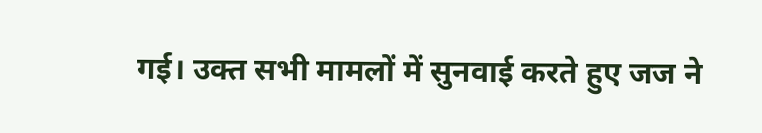गई। उक्त सभी मामलों में सुनवाई करते हुए जज ने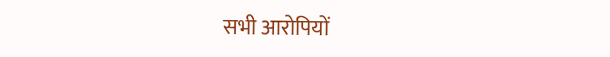सभी आरोपियों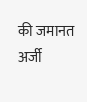की जमानत अर्जी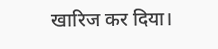खारिज कर दिया।